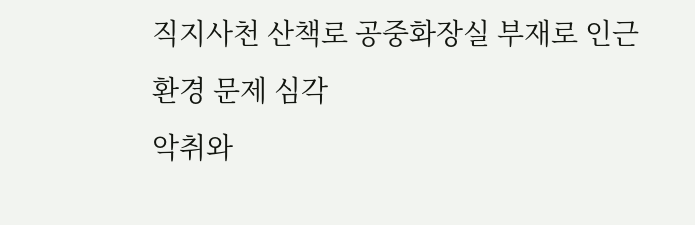직지사천 산책로 공중화장실 부재로 인근 환경 문제 심각
악취와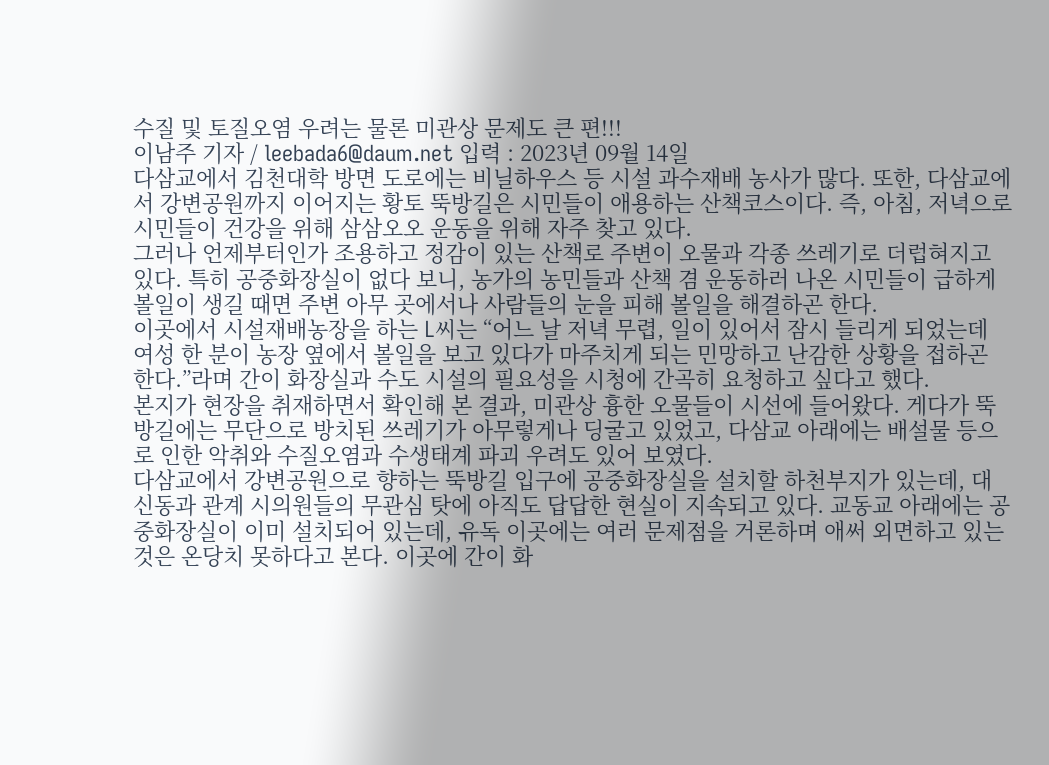수질 및 토질오염 우려는 물론 미관상 문제도 큰 편!!!
이남주 기자 / leebada6@daum.net 입력 : 2023년 09월 14일
다삼교에서 김천대학 방면 도로에는 비닐하우스 등 시설 과수재배 농사가 많다. 또한, 다삼교에서 강변공원까지 이어지는 황토 뚝방길은 시민들이 애용하는 산책코스이다. 즉, 아침, 저녁으로 시민들이 건강을 위해 삼삼오오 운동을 위해 자주 찾고 있다.
그러나 언제부터인가 조용하고 정감이 있는 산책로 주변이 오물과 각종 쓰레기로 더럽혀지고 있다. 특히 공중화장실이 없다 보니, 농가의 농민들과 산책 겸 운동하러 나온 시민들이 급하게 볼일이 생길 때면 주변 아무 곳에서나 사람들의 눈을 피해 볼일을 해결하곤 한다.
이곳에서 시설재배농장을 하는 L씨는 “어느 날 저녁 무렵, 일이 있어서 잠시 들리게 되었는데 여성 한 분이 농장 옆에서 볼일을 보고 있다가 마주치게 되는 민망하고 난감한 상황을 접하곤 한다.”라며 간이 화장실과 수도 시설의 필요성을 시청에 간곡히 요청하고 싶다고 했다.
본지가 현장을 취재하면서 확인해 본 결과, 미관상 흉한 오물들이 시선에 들어왔다. 게다가 뚝방길에는 무단으로 방치된 쓰레기가 아무렇게나 딩굴고 있었고, 다삼교 아래에는 배설물 등으로 인한 악취와 수질오염과 수생태계 파괴 우려도 있어 보였다.
다삼교에서 강변공원으로 향하는 뚝방길 입구에 공중화장실을 설치할 하천부지가 있는데, 대신동과 관계 시의원들의 무관심 탓에 아직도 답답한 현실이 지속되고 있다. 교동교 아래에는 공중화장실이 이미 설치되어 있는데, 유독 이곳에는 여러 문제점을 거론하며 애써 외면하고 있는 것은 온당치 못하다고 본다. 이곳에 간이 화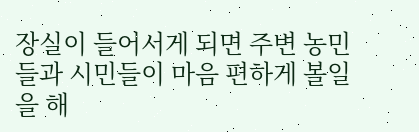장실이 들어서게 되면 주변 농민들과 시민들이 마음 편하게 볼일을 해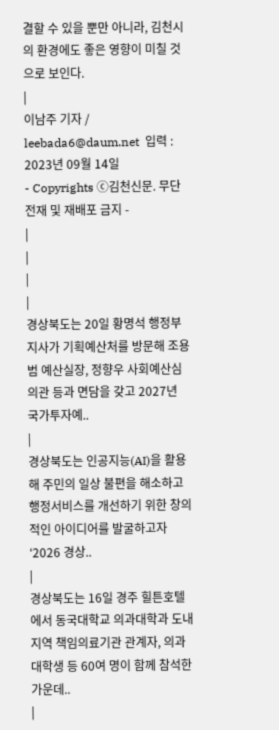결할 수 있을 뿐만 아니라, 김천시의 환경에도 좋은 영향이 미칠 것으로 보인다.
|
이남주 기자 / leebada6@daum.net  입력 : 2023년 09월 14일
- Copyrights ⓒ김천신문. 무단 전재 및 재배포 금지 -
|
|
|
|
경상북도는 20일 황명석 행정부지사가 기획예산처를 방문해 조용범 예산실장, 정향우 사회예산심의관 등과 면담을 갖고 2027년 국가투자예..
|
경상북도는 인공지능(AI)을 활용해 주민의 일상 불편을 해소하고 행정서비스를 개선하기 위한 창의적인 아이디어를 발굴하고자‘2026 경상..
|
경상북도는 16일 경주 힐튼호텔에서 동국대학교 의과대학과 도내 지역 책임의료기관 관계자, 의과대학생 등 60여 명이 함께 참석한 가운데..
|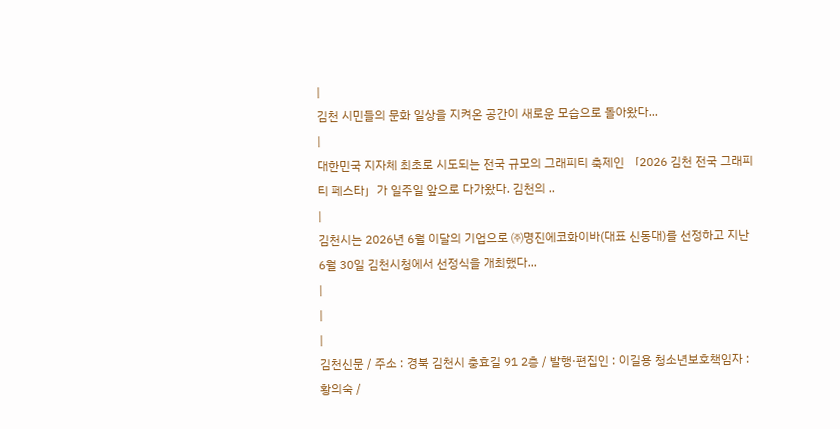|
김천 시민들의 문화 일상을 지켜온 공간이 새로운 모습으로 돌아왔다...
|
대한민국 지자체 최초로 시도되는 전국 규모의 그래피티 축제인 「2026 김천 전국 그래피티 페스타」가 일주일 앞으로 다가왔다. 김천의 ..
|
김천시는 2026년 6월 이달의 기업으로 ㈜명진에코화이바(대표 신동대)를 선정하고 지난 6월 30일 김천시청에서 선정식을 개최했다...
|
|
|
김천신문 / 주소 : 경북 김천시 충효길 91 2층 / 발행·편집인 : 이길용 청소년보호책임자 : 황의숙 /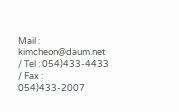Mail : kimcheon@daum.net / Tel : 054)433-4433 / Fax : 054)433-2007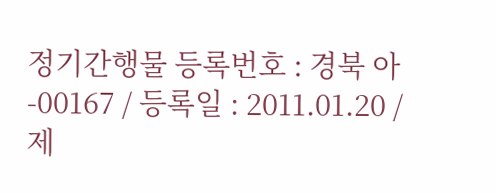정기간행물 등록번호 : 경북 아-00167 / 등록일 : 2011.01.20 / 제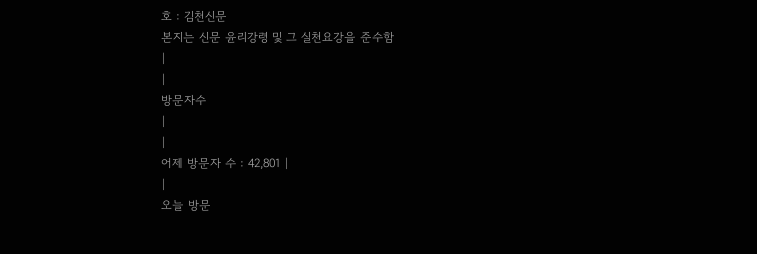호 : 김천신문
본지는 신문 윤리강령 및 그 실천요강을 준수함
|
|
방문자수
|
|
어제 방문자 수 : 42,801 |
|
오늘 방문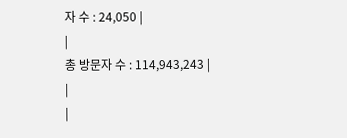자 수 : 24,050 |
|
총 방문자 수 : 114,943,243 |
|
|